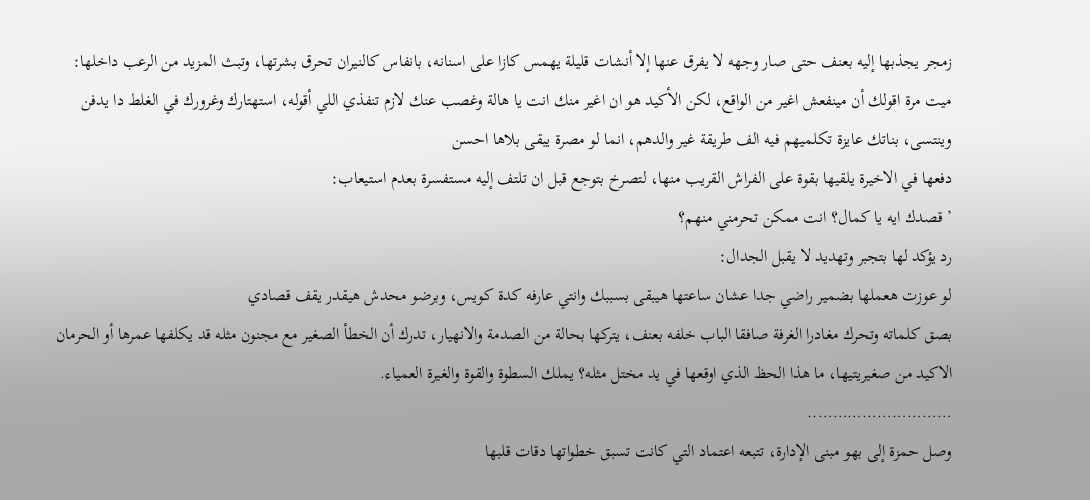زمجر يجذبها إليه بعنف حتى صار وجهه لا يفرق عنها إلا أنشات قليلة يهمس كازا على اسنانه، بانفاس كالنيران تحرق بشرتها، وتبث المزيد من الرعب داخلها:
ميت مرة اقولك أن مينفعش اغير من الواقع، لكن الأكيد هو ان اغير منك انت يا هالة وغصب عنك لازم تنفذي اللي أقوله، استهتارك وغرورك في الغلط دا يدفن وينتسى، بناتك عايزة تكلميهم فيه الف طريقة غير والدهم، انما لو مصرة يبقى بلاها احسن
دفعها في الاخيرة يلقيها بقوة على الفراش القريب منها، لتصرخ بتوجع قبل ان تلتف إليه مستفسرة بعدم استيعاب:
’قصدك ايه يا كمال؟ انت ممكن تحرمني منهم؟
رد يؤكد لها بتجبر وتهديد لا يقبل الجدال:
لو عوزت هعملها بضمير راضي جدا عشان ساعتها هيبقى بسببك وانتي عارفه كدة كويس، وبرضو محدش هيقدر يقف قصادي
بصق كلماته وتحرك مغادرا الغرفة صافقا الباب خلفه بعنف، يتركها بحالة من الصدمة والانهيار، تدرك أن الخطأ الصغير مع مجنون مثله قد يكلفها عمرها أو الحرمان الاكيد من صغيريتيها، ما هذا الحظ الذي اوقعها في يد مختل مثله؟ يملك السطوة والقوة والغيرة العمياء.
………………………..
وصل حمزة إلى بهو مبنى الإدارة، تتبعه اعتماد التي كانت تسبق خطواتها دقات قلبها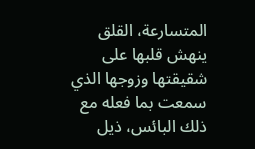المتسارعة، القلق ينهش قلبها على شقيقتها وزوجها الذي سمعت بما فعله مع ذلك البائس، ذيل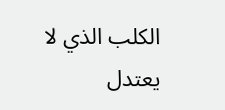الكلب الذي لا يعتدل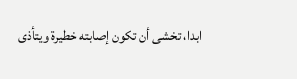ابدا، تخشى أن تكون إصابته خطيرة ويتأذى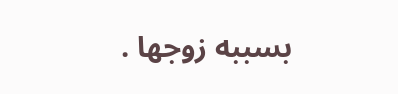بسببه زوجها .